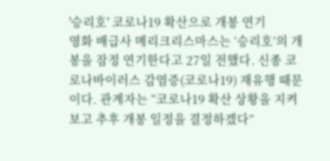'승리호' 코로나19 확산으로 개봉 연기
영화 배급사 메리크리스마스는 ‘승리호’의 개봉을 잠정 연기한다고 27일 전했다. 신종 코로나바이러스 감염증(코로나19) 재유행 때문이다. 관계자는 “코로나19 확산 상황을 지켜보고 추후 개봉 일정을 결정하겠다”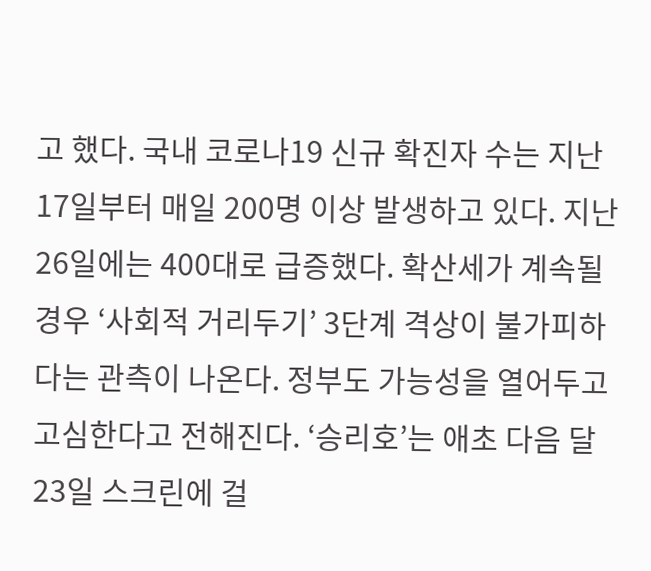고 했다. 국내 코로나19 신규 확진자 수는 지난 17일부터 매일 200명 이상 발생하고 있다. 지난 26일에는 400대로 급증했다. 확산세가 계속될 경우 ‘사회적 거리두기’ 3단계 격상이 불가피하다는 관측이 나온다. 정부도 가능성을 열어두고 고심한다고 전해진다. ‘승리호’는 애초 다음 달 23일 스크린에 걸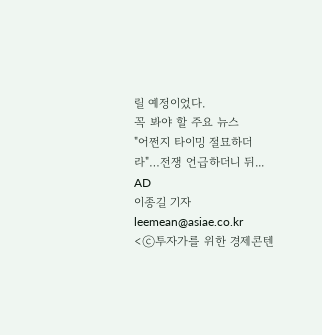릴 예정이었다.
꼭 봐야 할 주요 뉴스
"어쩐지 타이밍 절묘하더라"…전쟁 언급하더니 뒤...
AD
이종길 기자 leemean@asiae.co.kr
<ⓒ투자가를 위한 경제콘텐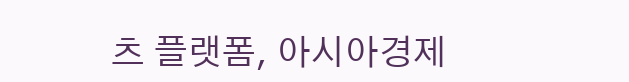츠 플랫폼, 아시아경제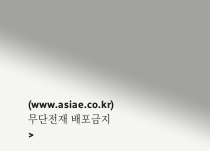(www.asiae.co.kr) 무단전재 배포금지>